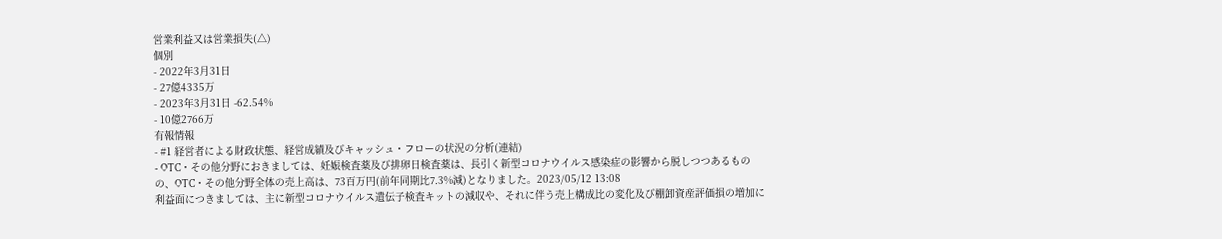営業利益又は営業損失(△)
個別
- 2022年3月31日
- 27億4335万
- 2023年3月31日 -62.54%
- 10億2766万
有報情報
- #1 経営者による財政状態、経営成績及びキャッシュ・フローの状況の分析(連結)
- OTC・その他分野におきましては、妊娠検査薬及び排卵日検査薬は、長引く新型コロナウイルス感染症の影響から脱しつつあるものの、OTC・その他分野全体の売上高は、73百万円(前年同期比7.3%減)となりました。2023/05/12 13:08
利益面につきましては、主に新型コロナウイルス遺伝子検査キットの減収や、それに伴う売上構成比の変化及び棚卸資産評価損の増加に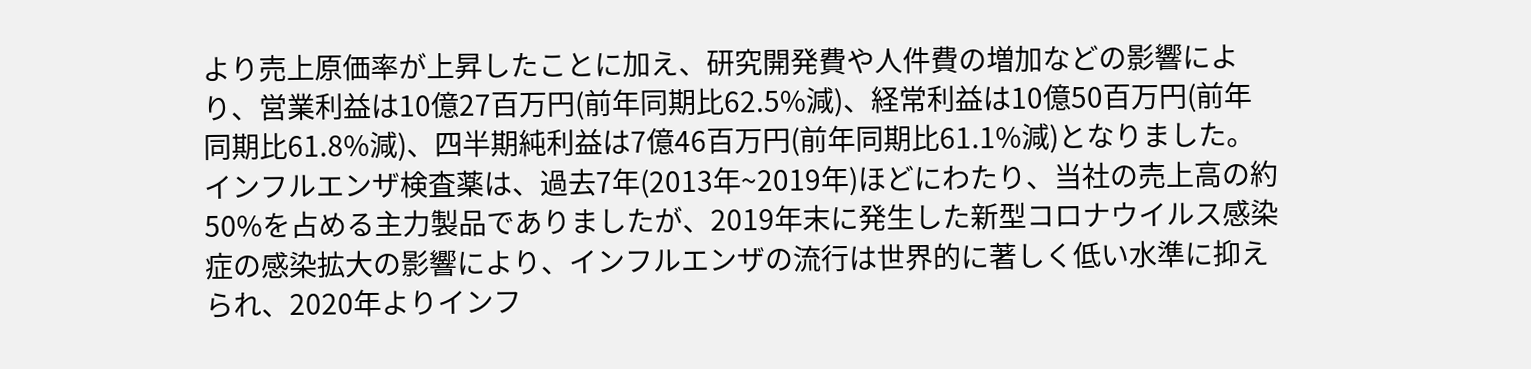より売上原価率が上昇したことに加え、研究開発費や人件費の増加などの影響により、営業利益は10億27百万円(前年同期比62.5%減)、経常利益は10億50百万円(前年同期比61.8%減)、四半期純利益は7億46百万円(前年同期比61.1%減)となりました。
インフルエンザ検査薬は、過去7年(2013年~2019年)ほどにわたり、当社の売上高の約50%を占める主力製品でありましたが、2019年末に発生した新型コロナウイルス感染症の感染拡大の影響により、インフルエンザの流行は世界的に著しく低い水準に抑えられ、2020年よりインフ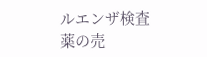ルエンザ検査薬の売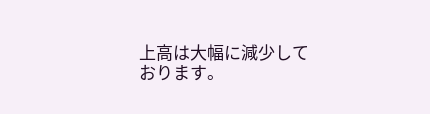上高は大幅に減少しております。